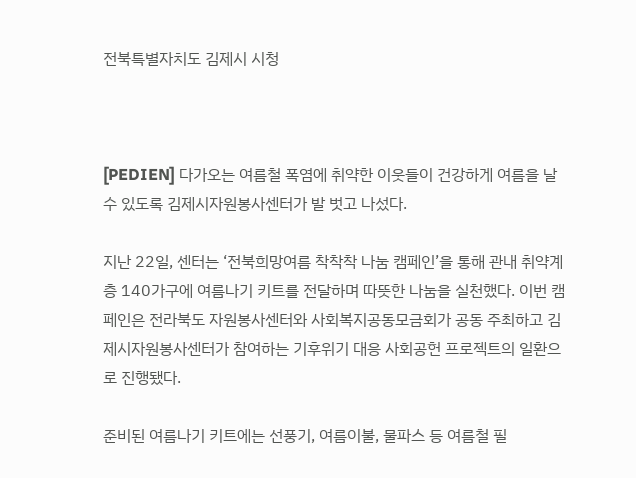전북특별자치도 김제시 시청



[PEDIEN] 다가오는 여름철 폭염에 취약한 이웃들이 건강하게 여름을 날 수 있도록 김제시자원봉사센터가 발 벗고 나섰다.

지난 22일, 센터는 ‘전북희망여름 착착착 나눔 캠페인’을 통해 관내 취약계층 140가구에 여름나기 키트를 전달하며 따뜻한 나눔을 실천했다. 이번 캠페인은 전라북도 자원봉사센터와 사회복지공동모금회가 공동 주최하고 김제시자원봉사센터가 참여하는 기후위기 대응 사회공헌 프로젝트의 일환으로 진행됐다.

준비된 여름나기 키트에는 선풍기, 여름이불, 물파스 등 여름철 필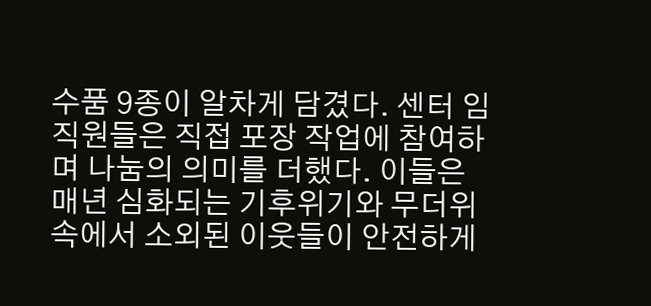수품 9종이 알차게 담겼다. 센터 임직원들은 직접 포장 작업에 참여하며 나눔의 의미를 더했다. 이들은 매년 심화되는 기후위기와 무더위 속에서 소외된 이웃들이 안전하게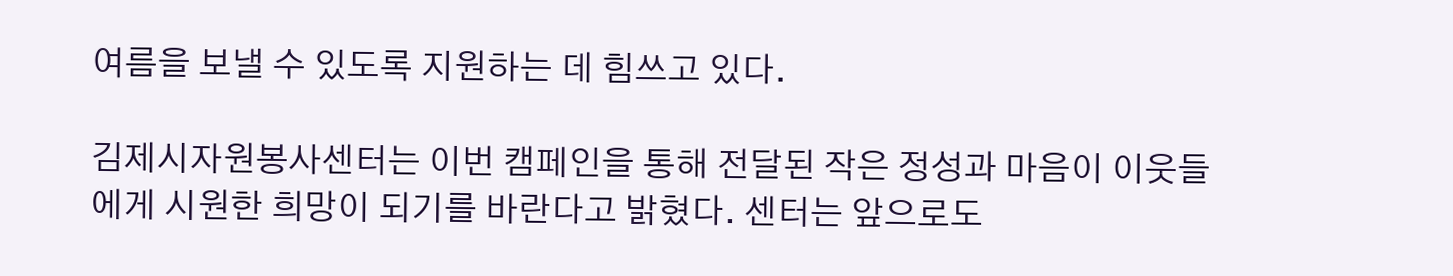여름을 보낼 수 있도록 지원하는 데 힘쓰고 있다.

김제시자원봉사센터는 이번 캠페인을 통해 전달된 작은 정성과 마음이 이웃들에게 시원한 희망이 되기를 바란다고 밝혔다. 센터는 앞으로도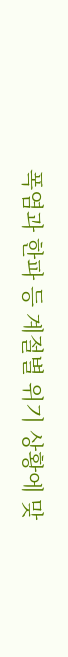폭염과 한파 등 계절별 위기 상황에 맞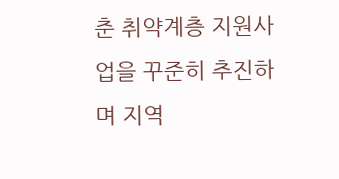춘 취약계층 지원사업을 꾸준히 추진하며 지역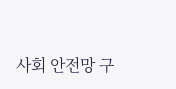사회 안전망 구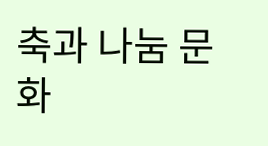축과 나눔 문화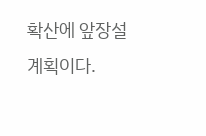확산에 앞장설 계획이다.